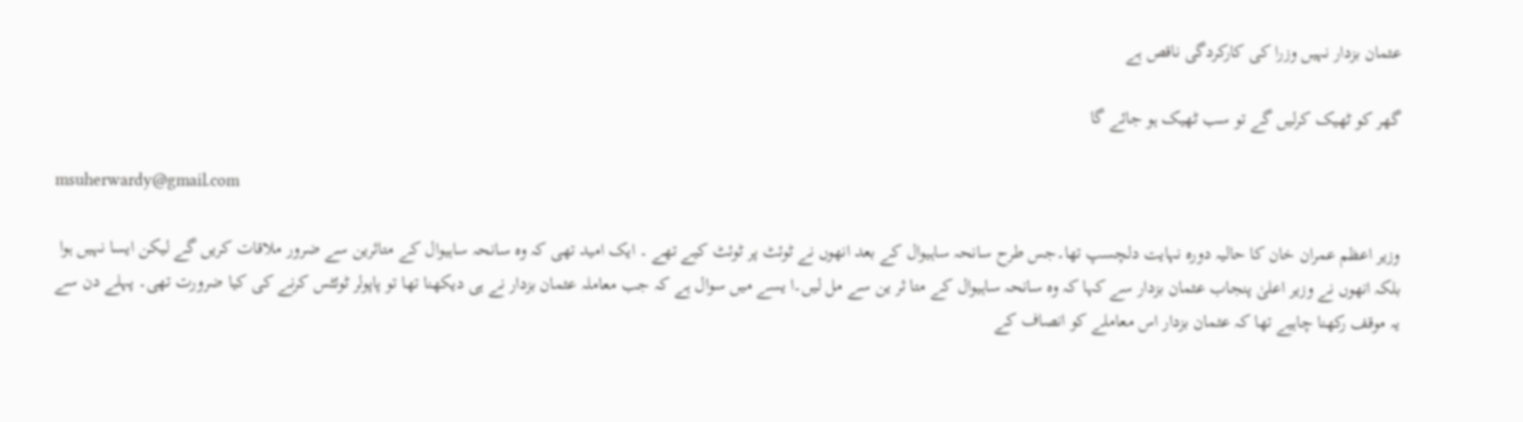عثمان بزدار نہیں وزرا کی کارکردگی ناقص ہے

گھر کو ٹھیک کرلیں گے تو سب ٹھیک ہو جائے گا

msuherwardy@gmail.com

وزیر اعظم عمران خان کا حالیہ دورہ نہایت دلچسپ تھا۔جس طرح سانحہ ساہیوال کے بعد انھوں نے ٹوئٹ پر ٹوئٹ کیے تھے ۔ ایک امید تھی کہ وہ سانحہ ساہیوال کے متاثرین سے ضرور ملاقات کریں گے لیکن ایسا نہیں ہوا بلکہ انھوں نے وزیر اعلیٰ پنجاب عثمان بزدار سے کہا کہ وہ سانحہ ساہیوال کے متا ثر ین سے مل لیں۔ا یسے میں سوال ہے کہ جب معاملہ عثمان بزدار نے ہی دیکھنا تھا تو پاپولر ٹوئٹس کرنے کی کیا ضرورت تھی۔ پہلے دن سے یہ موقف رکھنا چاہیے تھا کہ عثمان بزدار اس معاملے کو انصاف کے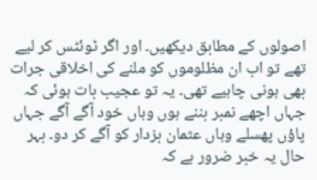اصولوں کے مطابق دیکھیں۔ اور اگر ٹوئٹس کر لیے تھے تو اب ان مظلوموں کو ملنے کی اخلاقی جرات بھی ہونی چاہیے تھی۔ یہ تو عجیب بات ہوئی کہ جہاں اچھے نمبر بننے ہوں وہاں خود آگے آگے جہاں پاؤں پھسلے وہاں عثمان بزدار کو آگے کر دو۔ بہر حال یہ خبر ضرور ہے کہ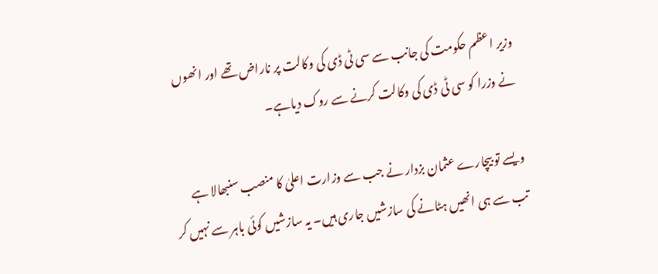وزیر اعظم حکومت کی جانب سے سی ٹی ڈی کی وکالت پر ناراض تھے اور انھوں نے وزرا کو سی ٹی ڈی کی وکالت کرنے سے روک دیاہے۔

ویسے تو بیچارے عثمان بزدار نے جب سے وزارت اعلیٰ کا منصب سنبھالا ہے تب سے ہی انھیں ہٹانے کی سازشیں جاری ہیں۔ یہ سازشیں کوئی باہر سے نہیں کر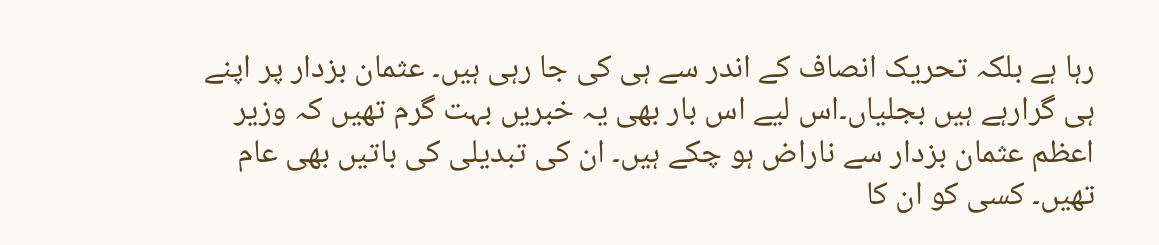رہا ہے بلکہ تحریک انصاف کے اندر سے ہی کی جا رہی ہیں۔ عثمان بزدار پر اپنے ہی گرارہے ہیں بجلیاں۔اس لیے اس بار بھی یہ خبریں بہت گرم تھیں کہ وزیر اعظم عثمان بزدار سے ناراض ہو چکے ہیں۔ ان کی تبدیلی کی باتیں بھی عام تھیں۔ کسی کو ان کا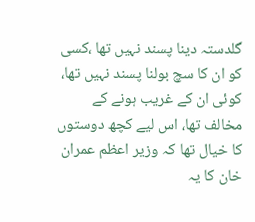گلدستہ دینا پسند نہیں تھا ،کسی کو ان کا سچ بولنا پسند نہیں تھا، کوئی ان کے غریب ہونے کے مخالف تھا، اس لیے کچھ دوستوں کا خیال تھا کہ وزیر اعظم عمران خان کا یہ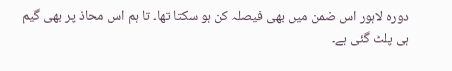دورہ لاہور اس ضمن میں بھی فیصلہ کن ہو سکتا تھا۔ تا ہم اس محاذ پر بھی گیم ہی پلٹ گئی ہے۔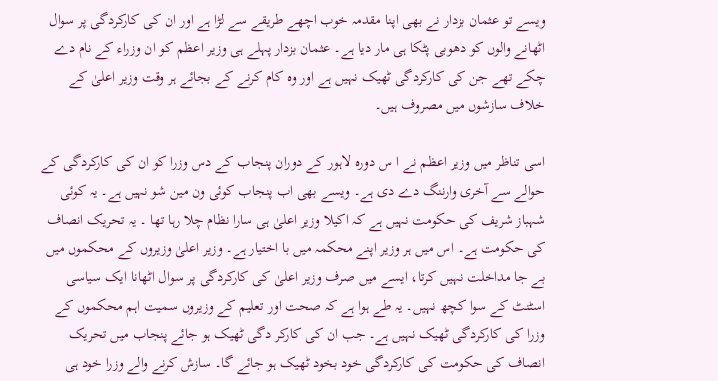ویسے تو عثمان بزدار نے بھی اپنا مقدمہ خوب اچھے طریقے سے لڑا ہے اور ان کی کارکردگی پر سوال اٹھانے والوں کو دھوبی پٹکا ہی مار دیا ہے۔ عثمان بزدار پہلے ہی وزیر اعظم کو ان وزراء کے نام دے چکے تھے جن کی کارکردگی ٹھیک نہیں ہے اور وہ کام کرنے کے بجائے ہر وقت وزیر اعلیٰ کے خلاف سازشوں میں مصروف ہیں۔

اسی تناظر میں وزیر اعظم نے ا س دورہ لاہور کے دوران پنجاب کے دس وزرا کو ان کی کارکردگی کے حوالے سے آخری وارننگ دے دی ہے۔ ویسے بھی اب پنجاب کوئی ون مین شو نہیں ہے۔ یہ کوئی شہباز شریف کی حکومت نہیں ہے کہ اکیلا وزیر اعلیٰ ہی سارا نظام چلا رہا تھا ۔ یہ تحریک انصاف کی حکومت ہے۔ اس میں ہر وزیر اپنے محکمہ میں با اختیار ہے۔ وزیر اعلیٰ وزیروں کے محکموں میں بے جا مداخلت نہیں کرتا، ایسے میں صرف وزیر اعلیٰ کی کارکردگی پر سوال اٹھانا ایک سیاسی اسٹنٹ کے سوا کچھ نہیں۔ یہ طے ہوا ہے کہ صحت اور تعلیم کے وزیروں سمیت اہم محکموں کے وزرا کی کارکردگی ٹھیک نہیں ہے۔ جب ان کی کارکر دگی ٹھیک ہو جائے پنجاب میں تحریک انصاف کی حکومت کی کارکردگی خود بخود ٹھیک ہو جائے گا۔ سازش کرنے والے وزرا خود ہی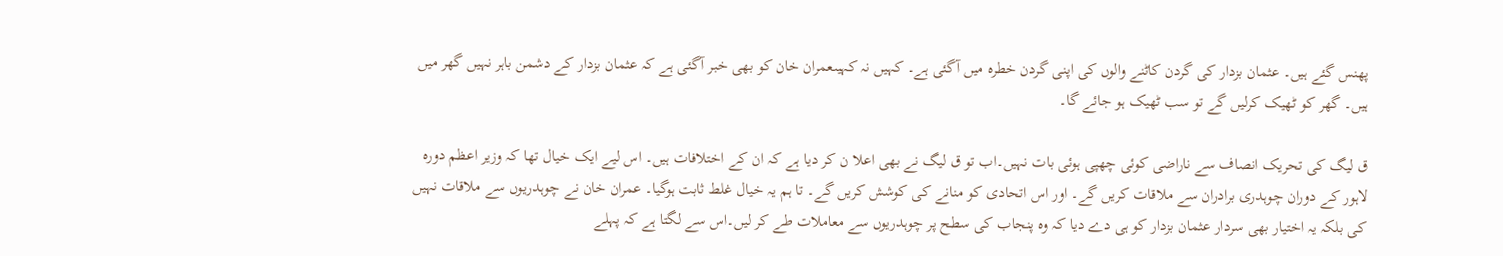پھنس گئے ہیں۔ عثمان بزدار کی گردن کاٹنے والوں کی اپنی گردن خطرہ میں آگئی ہے۔ کہیں نہ کہیںعمران خان کو بھی خبر آگئی ہے کہ عثمان بزدار کے دشمن باہر نہیں گھر میں ہیں۔ گھر کو ٹھیک کرلیں گے تو سب ٹھیک ہو جائے گا۔

ق لیگ کی تحریک انصاف سے ناراضی کوئی چھپی ہوئی بات نہیں۔اب تو ق لیگ نے بھی اعلا ن کر دیا ہے کہ ان کے اختلافات ہیں۔ اس لیے ایک خیال تھا کہ وزیر اعظم دورہ لاہور کے دوران چوہدری برادران سے ملاقات کریں گے۔ اور اس اتحادی کو منانے کی کوشش کریں گے۔ تا ہم یہ خیال غلط ثابت ہوگیا۔ عمران خان نے چوہدریوں سے ملاقات نہیں کی بلکہ یہ اختیار بھی سردار عثمان بزدار کو ہی دے دیا کہ وہ پنجاب کی سطح پر چوہدریوں سے معاملات طے کر لیں۔اس سے لگتا ہے کہ پہلے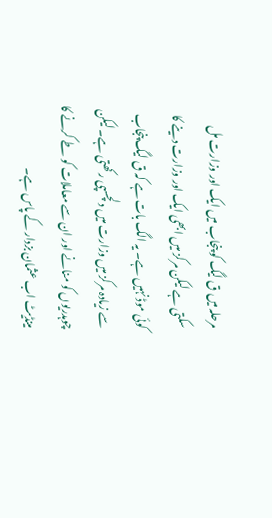مرحلہ میں ق لیگ کو پنجاب میں ایک اور وزارت مل سکتی ہے لیکن مرکز میں ابھی ایک اور وزارت دینے کا کوئی موڈ نہیں ہے۔ یہ الگ بات ہے کہ ق لیگ پنجاب سے زیادہ مرکز میں وزارت میں دلچسپی رکھتی ہے۔ لیکن چوہدریوں کو منانے اور ان سے معاملات کو طے کرنے کا مینڈیٹ اب عثمان بزدار کے پاس ہے۔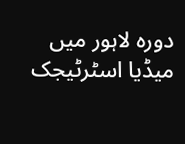دورہ لاہور میں میڈیا اسٹرٹیجک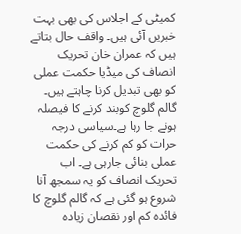کمیٹی کے اجلاس کی بھی بہت خبریں آئی ہیں۔ واقف حال بتاتے ہیں کہ عمران خان تحریک انصاف کی میڈیا حکمت عملی کو بھی تبدیل کرنا چاہتے ہیں۔ گالم گلوچ کوبند کرنے کا فیصلہ ہونے جا رہا ہے۔سیاسی درجہ حرات کو کم کرنے کی حکمت عملی بنائی جارہی ہے۔ اب تحریک انصاف کو یہ سمجھ آنا شروع ہو گئی ہے کہ گالم گلوچ کا فائدہ کم اور نقصان زیادہ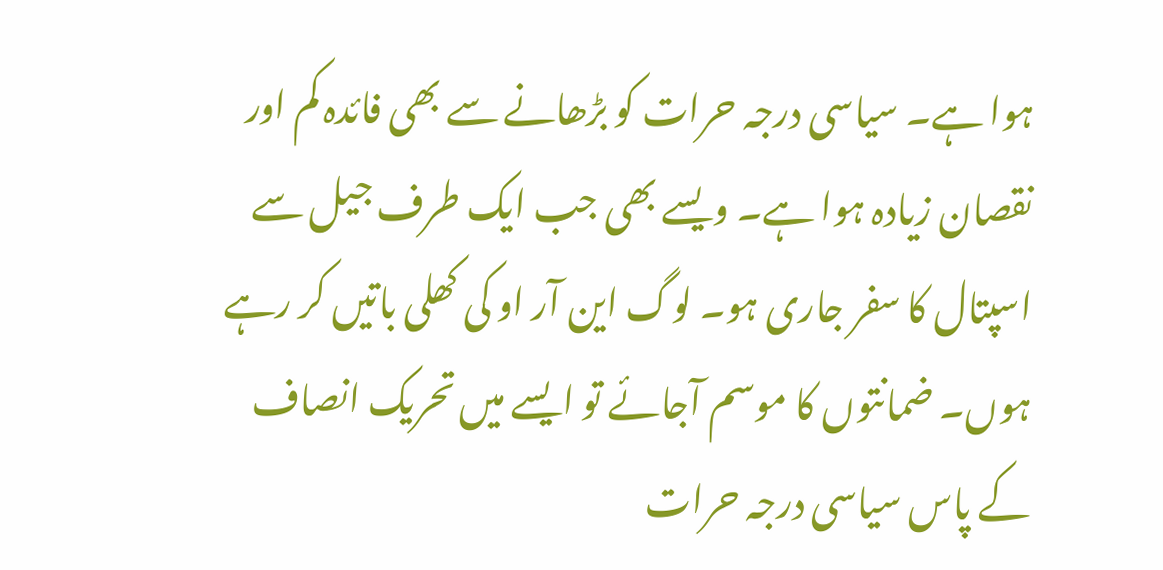ہوا ہے۔ سیاسی درجہ حرات کو بڑھانے سے بھی فائدہ کم اور نقصان زیادہ ہوا ہے۔ ویسے بھی جب ایک طرف جیل سے اسپتال کا سفر جاری ہو۔ لوگ این آر او کی کھلی باتیں کر رہے ہوں۔ ضمانتوں کا موسم آجائے تو ایسے میں تحریک انصاف کے پاس سیاسی درجہ حرات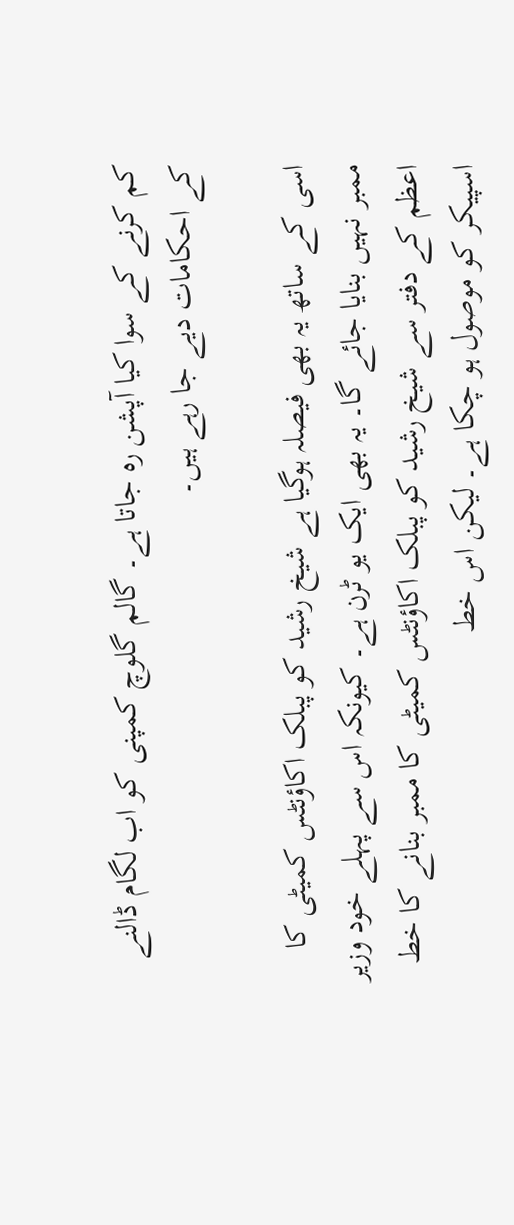کم کرنے کے سوا کیا آپشن رہ جاتا ہے۔ گالم گلوچ کمپنی کو اب لگام ڈالنے کے احکامات دیے جا رہے ہیں۔

اسی کے ساتھ یہ بھی فیصلہ ہوگیا ہے شیخ رشید کو پبلک اکاؤنٹس کمیٹی کا ممبر نہیں بنایا جائے گا۔ یہ بھی ایک یو ٹرن ہے۔ کیونکہ اس سے پہلے خود وزیر اعظم کے دفتر سے شیخ رشید کو پبلک اکاؤنٹس کمیٹی کا ممبر بنانے کا خط اسپیکر کو موصول ہو چکا ہے۔ لیکن اس خط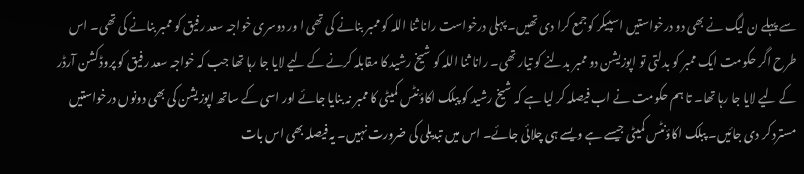سے پہلے ن لیگ نے بھی دو درخواستیں اسپیکر کوجمع کرا دی تھیں۔ پہلی درخواست رانا ثنا اللہ کو ممبر بنانے کی تھی ا ور دوسری خواجہ سعد رفیق کو ممبر بنانے کی تھی۔ اس طرح اگر حکومت ایک ممبر کو بدلتی تو اپوزیشن دو ممبر بدلنے کو تیار تھی۔ رانا ثنا اللہ کو شیخ رشید کا مقابلہ کرنے کے لیے لایا جا رہا تھا جب کہ خواجہ سعد رفیق کو پروڈکشن آرڈر کے لیے لایا جا رہا تھا۔ تا ہم حکومت نے اب فیصلہ کر لیا ہے کہ شیخ رشید کو پبلک اکاؤنٹس کمیٹی کا ممبر نہ بنایا جائے اور اسی کے ساتھ اپوزیشن کی بھی دونوں درخواستیں مسترد کر دی جائیں۔ پبلک اکاؤنٹس کمیٹی جیسے ہے ویسے ہی چلائی جائے۔ اس میں تبدیلی کی ضرورت نہیں۔ یہ فیصلہ بھی اس بات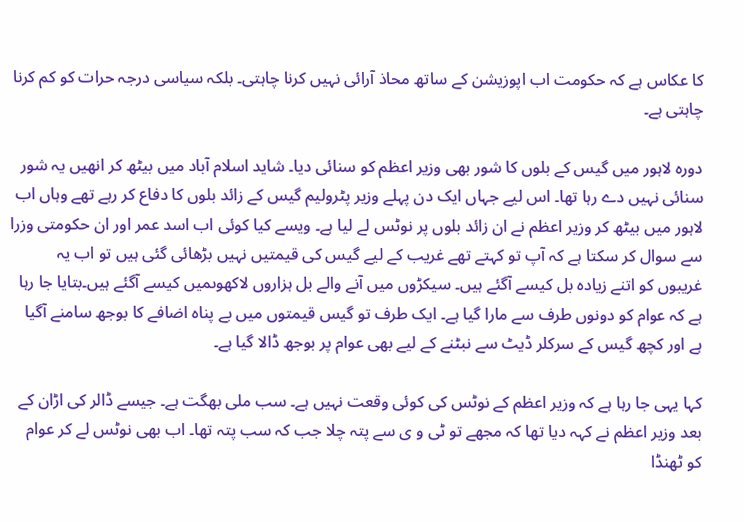کا عکاس ہے کہ حکومت اب اپوزیشن کے ساتھ محاذ آرائی نہیں کرنا چاہتی۔ بلکہ سیاسی درجہ حرات کو کم کرنا چاہتی ہے۔

دورہ لاہور میں گیس کے بلوں کا شور بھی وزیر اعظم کو سنائی دیا۔ شاید اسلام آباد میں بیٹھ کر انھیں یہ شور سنائی نہیں دے رہا تھا۔ اس لیے جہاں ایک دن پہلے وزیر پٹرولیم گیس کے زائد بلوں کا دفاع کر رہے تھے وہاں اب لاہور میں بیٹھ کر وزیر اعظم نے ان زائد بلوں پر نوٹس لے لیا ہے۔ ویسے کیا کوئی اب اسد عمر اور ان حکومتی وزرا سے سوال کر سکتا ہے کہ آپ تو کہتے تھے غریب کے لیے گیس کی قیمتیں نہیں بڑھائی گئی ہیں تو اب یہ غریبوں کو اتنے زیادہ بل کیسے آگئے ہیں۔ سیکڑوں میں آنے والے بل ہزاروں لاکھوںمیں کیسے آگئے ہیں۔بتایا جا رہا ہے کہ عوام کو دونوں طرف سے مارا گیا ہے۔ ایک طرف تو گیس قیمتوں میں بے پناہ اضافے کا بوجھ سامنے آگیا ہے اور کچھ گیس کے سرکلر ڈیٹ سے نبٹنے کے لیے بھی عوام پر بوجھ ڈالا گیا ہے۔

کہا یہی جا رہا ہے کہ وزیر اعظم کے نوٹس کی کوئی وقعت نہیں ہے۔ سب ملی بھگت ہے۔ جیسے ڈالر کی اڑان کے بعد وزیر اعظم نے کہہ دیا تھا کہ مجھے تو ٹی و ی سے پتہ چلا جب کہ سب پتہ تھا۔ اب بھی نوٹس لے کر عوام کو ٹھنڈا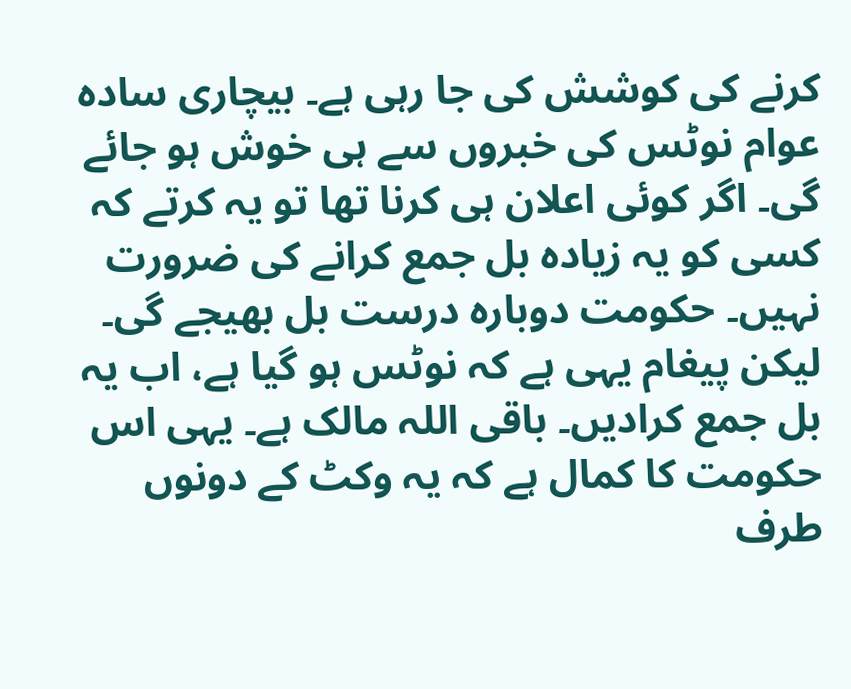کرنے کی کوشش کی جا رہی ہے۔ بیچاری سادہ عوام نوٹس کی خبروں سے ہی خوش ہو جائے گی۔ اگر کوئی اعلان ہی کرنا تھا تو یہ کرتے کہ کسی کو یہ زیادہ بل جمع کرانے کی ضرورت نہیں۔ حکومت دوبارہ درست بل بھیجے گی۔ لیکن پیغام یہی ہے کہ نوٹس ہو گیا ہے، اب یہ بل جمع کرادیں۔ باقی اللہ مالک ہے۔ یہی اس حکومت کا کمال ہے کہ یہ وکٹ کے دونوں طرف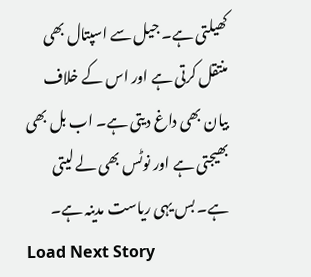کھیلتی ہے۔ جیل سے اسپتال بھی منتقل کرتی ہے اور اس کے خلاف بیان بھی داغ دیتی ہے۔ اب بل بھی بھیجتی ہے اور نوٹس بھی لے لیتی ہے۔ بس یہی ریاست مدینہ ہے۔
Load Next Story